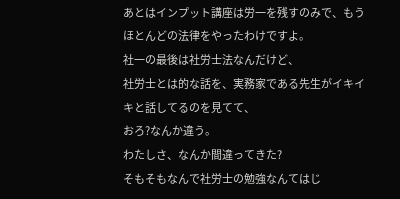あとはインプット講座は労一を残すのみで、もうほとんどの法律をやったわけですよ。
社一の最後は社労士法なんだけど、
社労士とは的な話を、実務家である先生がイキイキと話してるのを見てて、
おろ?なんか違う。
わたしさ、なんか間違ってきた?
そもそもなんで社労士の勉強なんてはじ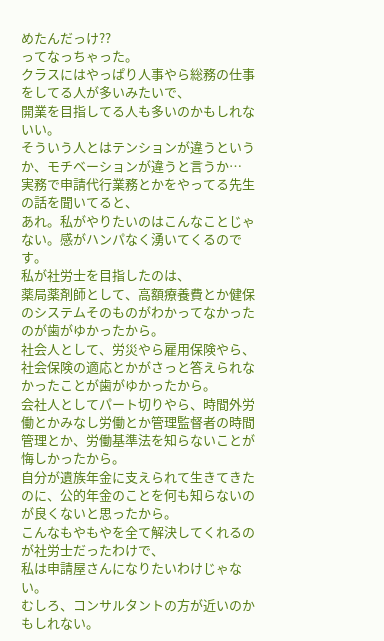めたんだっけ??
ってなっちゃった。
クラスにはやっぱり人事やら総務の仕事をしてる人が多いみたいで、
開業を目指してる人も多いのかもしれないい。
そういう人とはテンションが違うというか、モチベーションが違うと言うか…
実務で申請代行業務とかをやってる先生の話を聞いてると、
あれ。私がやりたいのはこんなことじゃない。感がハンパなく湧いてくるのです。
私が社労士を目指したのは、
薬局薬剤師として、高額療養費とか健保のシステムそのものがわかってなかったのが歯がゆかったから。
社会人として、労災やら雇用保険やら、社会保険の適応とかがさっと答えられなかったことが歯がゆかったから。
会社人としてパート切りやら、時間外労働とかみなし労働とか管理監督者の時間管理とか、労働基準法を知らないことが悔しかったから。
自分が遺族年金に支えられて生きてきたのに、公的年金のことを何も知らないのが良くないと思ったから。
こんなもやもやを全て解決してくれるのが社労士だったわけで、
私は申請屋さんになりたいわけじゃない。
むしろ、コンサルタントの方が近いのかもしれない。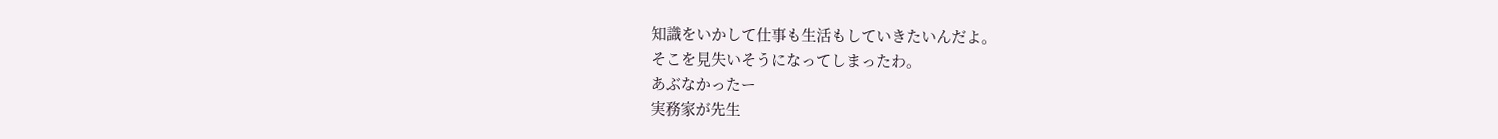知識をいかして仕事も生活もしていきたいんだよ。
そこを見失いそうになってしまったわ。
あぶなかったー
実務家が先生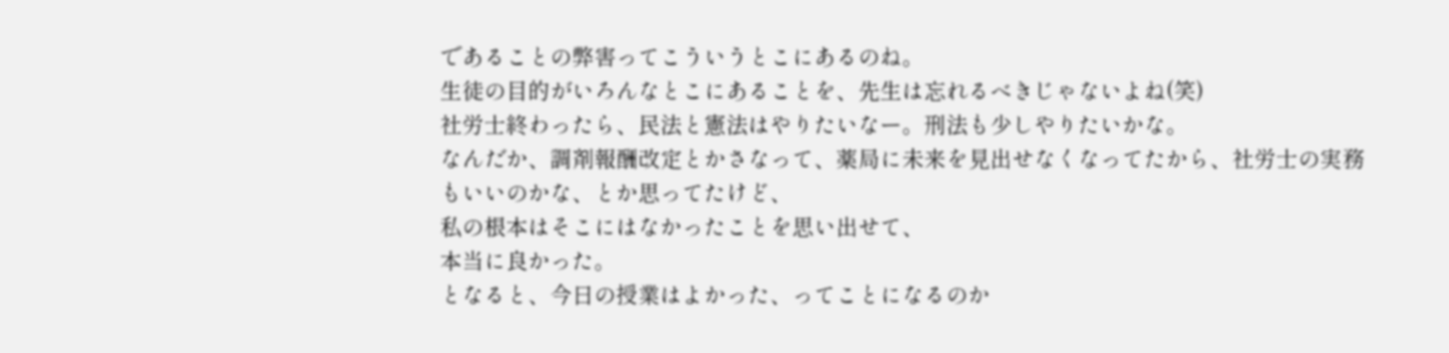であることの弊害ってこういうとこにあるのね。
生徒の目的がいろんなとこにあることを、先生は忘れるべきじゃないよね(笑)
社労士終わったら、民法と憲法はやりたいなー。刑法も少しやりたいかな。
なんだか、調剤報酬改定とかさなって、薬局に未来を見出せなくなってたから、社労士の実務もいいのかな、とか思ってたけど、
私の根本はそこにはなかったことを思い出せて、
本当に良かった。
となると、今日の授業はよかった、ってことになるのか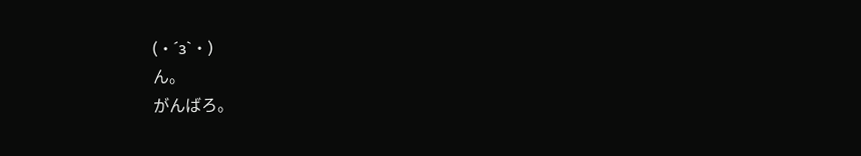(・´з`・)
ん。
がんばろ。